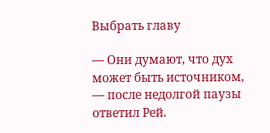Выбрать главу

— Они думают, что дух может быть источником, — после недолгой паузы ответил Рей.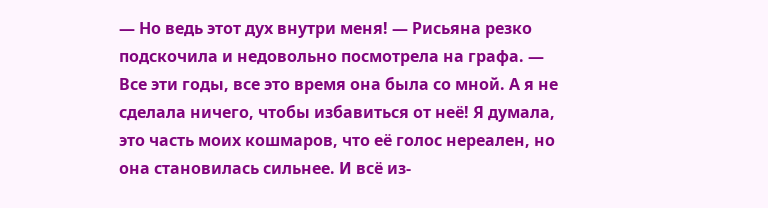— Но ведь этот дух внутри меня! — Рисьяна резко подскочила и недовольно посмотрела на графа. — Все эти годы, все это время она была со мной. А я не сделала ничего, чтобы избавиться от неё! Я думала, это часть моих кошмаров, что её голос нереален, но она становилась сильнее. И всё из-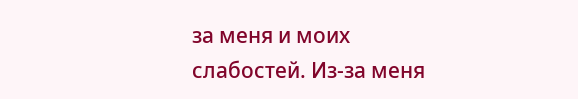за меня и моих слабостей. Из-за меня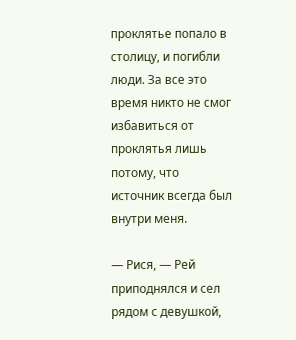проклятье попало в столицу, и погибли люди. За все это время никто не смог избавиться от проклятья лишь потому, что источник всегда был внутри меня.

— Рися, — Рей приподнялся и сел рядом с девушкой,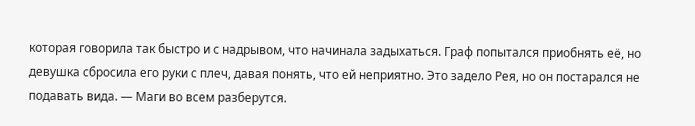которая говорила так быстро и с надрывом, что начинала задыхаться. Граф попытался приобнять её, но девушка сбросила его руки с плеч, давая понять, что ей неприятно. Это задело Рея, но он постарался не подавать вида. — Маги во всем разберутся.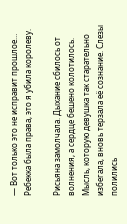— Вот только это не исправит прошлое… Ребекка была права, это я убила королеву.

Рисьяна замолчала. Дыхание сбилось от волнения, а сердце бешено колотилось. Мысль, которую девушка так старательно избегала, вновь терзала её сознание. Слезы полились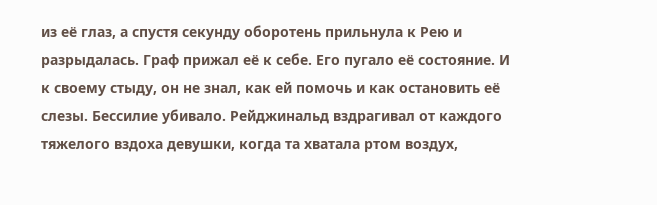из её глаз, а спустя секунду оборотень прильнула к Рею и разрыдалась. Граф прижал её к себе. Его пугало её состояние. И к своему стыду, он не знал, как ей помочь и как остановить её слезы. Бессилие убивало. Рейджинальд вздрагивал от каждого тяжелого вздоха девушки, когда та хватала ртом воздух,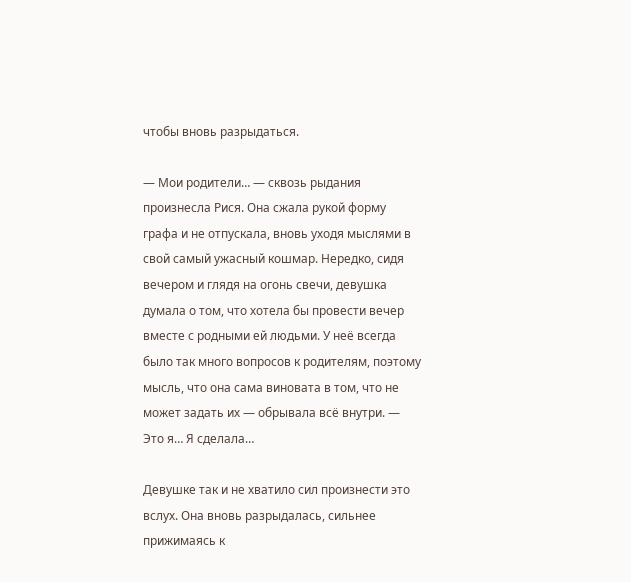чтобы вновь разрыдаться.

— Мои родители… — сквозь рыдания произнесла Рися. Она сжала рукой форму графа и не отпускала, вновь уходя мыслями в свой самый ужасный кошмар. Нередко, сидя вечером и глядя на огонь свечи, девушка думала о том, что хотела бы провести вечер вместе с родными ей людьми. У неё всегда было так много вопросов к родителям, поэтому мысль, что она сама виновата в том, что не может задать их — обрывала всё внутри. — Это я… Я сделала…

Девушке так и не хватило сил произнести это вслух. Она вновь разрыдалась, сильнее прижимаясь к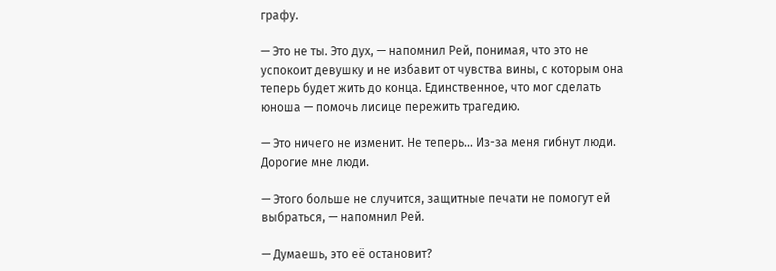графу.

— Это не ты. Это дух, — напомнил Рей, понимая, что это не успокоит девушку и не избавит от чувства вины, с которым она теперь будет жить до конца. Единственное, что мог сделать юноша — помочь лисице пережить трагедию.

— Это ничего не изменит. Не теперь… Из-за меня гибнут люди. Дорогие мне люди.

— Этого больше не случится, защитные печати не помогут ей выбраться, — напомнил Рей.

— Думаешь, это её остановит?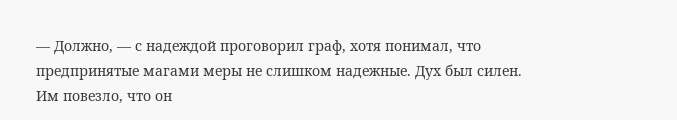— Должно, — с надеждой проговорил граф, хотя понимал, что предпринятые магами меры не слишком надежные. Дух был силен. Им повезло, что он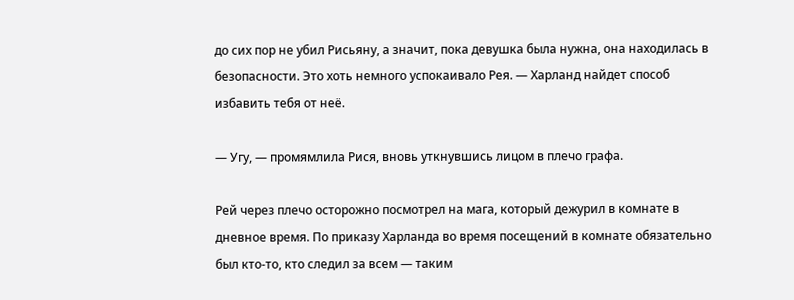до сих пор не убил Рисьяну, а значит, пока девушка была нужна, она находилась в безопасности. Это хоть немного успокаивало Рея. — Харланд найдет способ избавить тебя от неё.

— Угу, — промямлила Рися, вновь уткнувшись лицом в плечо графа.

Рей через плечо осторожно посмотрел на мага, который дежурил в комнате в дневное время. По приказу Харланда во время посещений в комнате обязательно был кто-то, кто следил за всем — таким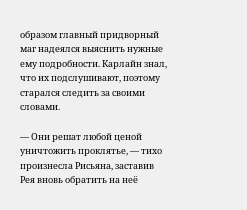образом главный придворный маг надеялся выяснить нужные ему подробности. Карлайн знал, что их подслушивают, поэтому старался следить за своими словами.

— Они решат любой ценой уничтожить проклятье, — тихо произнесла Рисьяна, заставив Рея вновь обратить на неё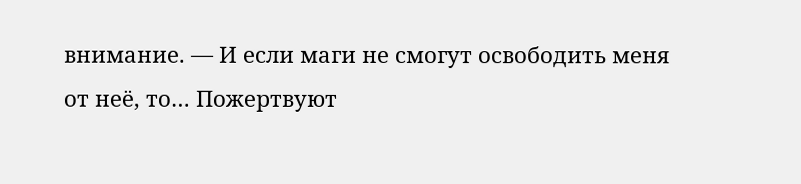внимание. — И если маги не смогут освободить меня от неё, то… Пожертвуют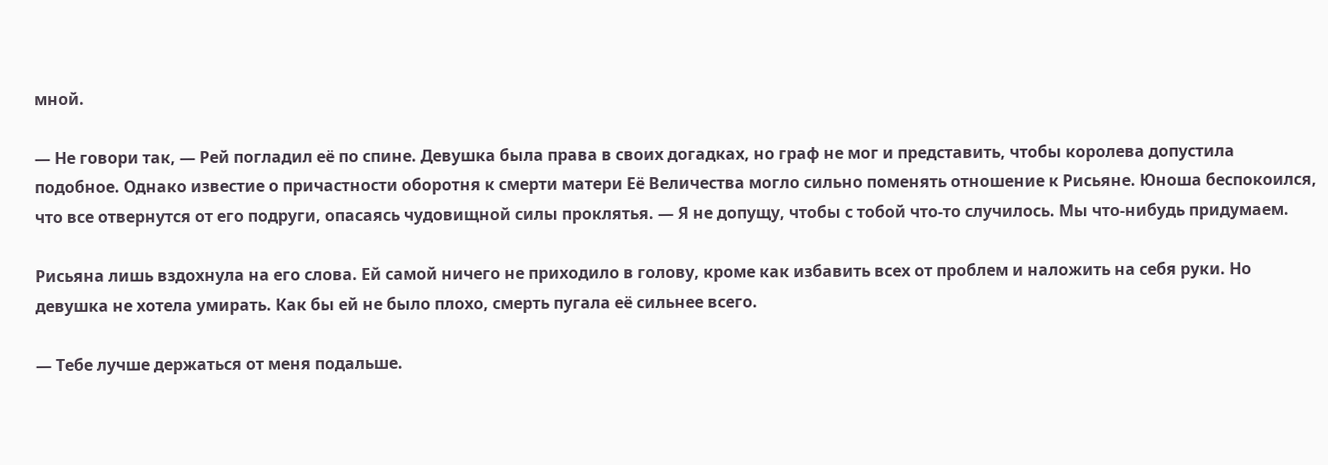мной.

— Не говори так, — Рей погладил её по спине. Девушка была права в своих догадках, но граф не мог и представить, чтобы королева допустила подобное. Однако известие о причастности оборотня к смерти матери Её Величества могло сильно поменять отношение к Рисьяне. Юноша беспокоился, что все отвернутся от его подруги, опасаясь чудовищной силы проклятья. — Я не допущу, чтобы с тобой что-то случилось. Мы что-нибудь придумаем.

Рисьяна лишь вздохнула на его слова. Ей самой ничего не приходило в голову, кроме как избавить всех от проблем и наложить на себя руки. Но девушка не хотела умирать. Как бы ей не было плохо, смерть пугала её сильнее всего.

— Тебе лучше держаться от меня подальше.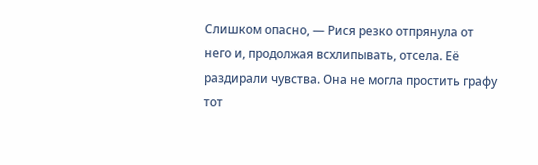Слишком опасно, — Рися резко отпрянула от него и, продолжая всхлипывать, отсела. Её раздирали чувства. Она не могла простить графу тот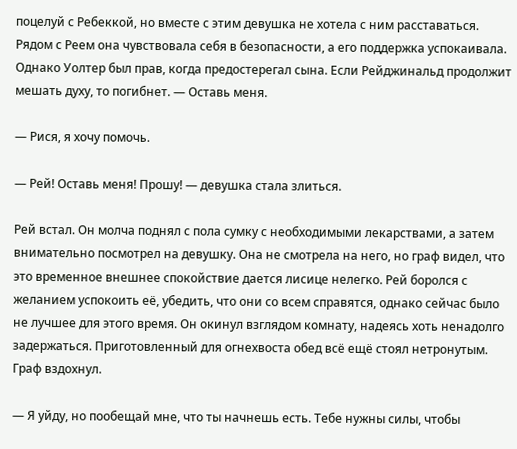поцелуй с Ребеккой, но вместе с этим девушка не хотела с ним расставаться. Рядом с Реем она чувствовала себя в безопасности, а его поддержка успокаивала. Однако Уолтер был прав, когда предостерегал сына. Если Рейджинальд продолжит мешать духу, то погибнет. — Оставь меня.

— Рися, я хочу помочь.

— Рей! Оставь меня! Прошу! — девушка стала злиться.

Рей встал. Он молча поднял с пола сумку с необходимыми лекарствами, а затем внимательно посмотрел на девушку. Она не смотрела на него, но граф видел, что это временное внешнее спокойствие дается лисице нелегко. Рей боролся с желанием успокоить её, убедить, что они со всем справятся, однако сейчас было не лучшее для этого время. Он окинул взглядом комнату, надеясь хоть ненадолго задержаться. Приготовленный для огнехвоста обед всё ещё стоял нетронутым. Граф вздохнул.

— Я уйду, но пообещай мне, что ты начнешь есть. Тебе нужны силы, чтобы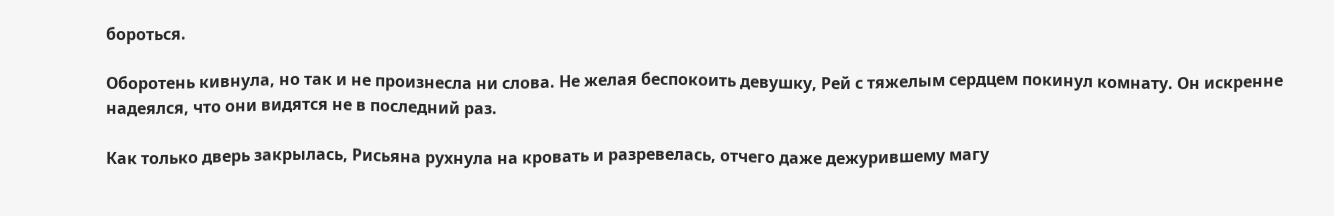бороться.

Оборотень кивнула, но так и не произнесла ни слова. Не желая беспокоить девушку, Рей с тяжелым сердцем покинул комнату. Он искренне надеялся, что они видятся не в последний раз.

Как только дверь закрылась, Рисьяна рухнула на кровать и разревелась, отчего даже дежурившему магу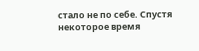стало не по себе. Спустя некоторое время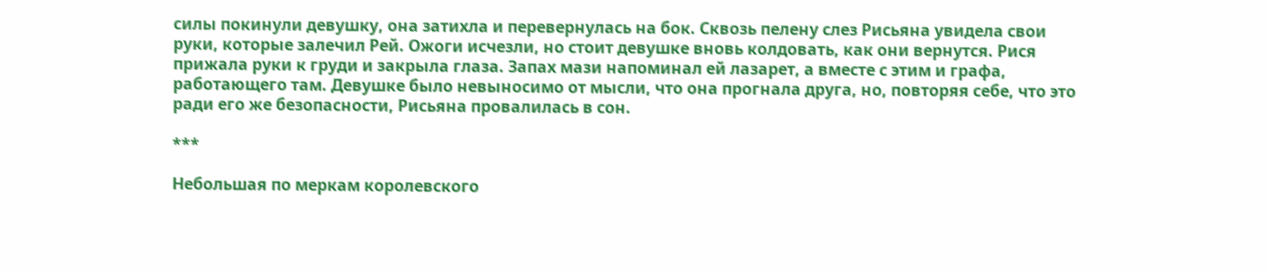силы покинули девушку, она затихла и перевернулась на бок. Сквозь пелену слез Рисьяна увидела свои руки, которые залечил Рей. Ожоги исчезли, но стоит девушке вновь колдовать, как они вернутся. Рися прижала руки к груди и закрыла глаза. Запах мази напоминал ей лазарет, а вместе с этим и графа, работающего там. Девушке было невыносимо от мысли, что она прогнала друга, но, повторяя себе, что это ради его же безопасности, Рисьяна провалилась в сон.

***

Небольшая по меркам королевского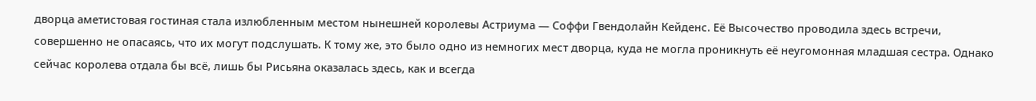дворца аметистовая гостиная стала излюбленным местом нынешней королевы Астриума — Соффи Гвендолайн Кейденс. Её Высочество проводила здесь встречи, совершенно не опасаясь, что их могут подслушать. К тому же, это было одно из немногих мест дворца, куда не могла проникнуть её неугомонная младшая сестра. Однако сейчас королева отдала бы всё, лишь бы Рисьяна оказалась здесь, как и всегда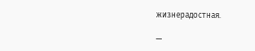жизнерадостная.

—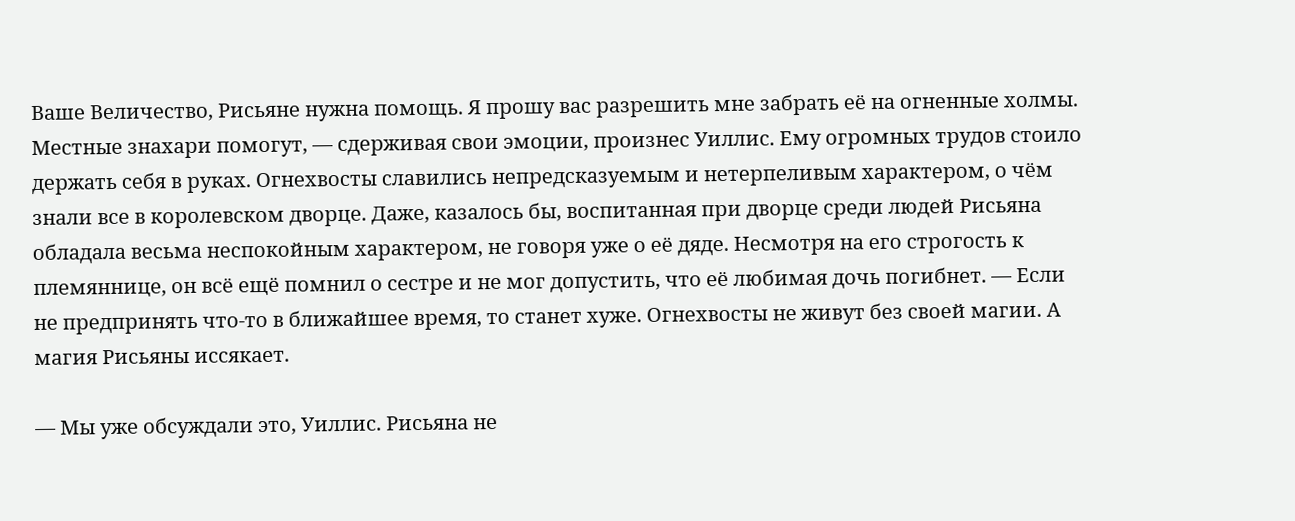Ваше Величество, Рисьяне нужна помощь. Я прошу вас разрешить мне забрать её на огненные холмы. Местные знахари помогут, — сдерживая свои эмоции, произнес Уиллис. Ему огромных трудов стоило держать себя в руках. Огнехвосты славились непредсказуемым и нетерпеливым характером, о чём знали все в королевском дворце. Даже, казалось бы, воспитанная при дворце среди людей Рисьяна обладала весьма неспокойным характером, не говоря уже о её дяде. Несмотря на его строгость к племяннице, он всё ещё помнил о сестре и не мог допустить, что её любимая дочь погибнет. — Если не предпринять что-то в ближайшее время, то станет хуже. Огнехвосты не живут без своей магии. А магия Рисьяны иссякает.

— Мы уже обсуждали это, Уиллис. Рисьяна не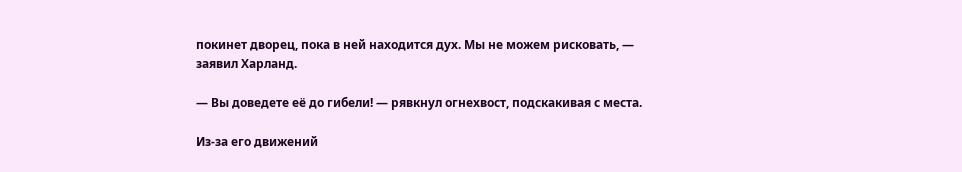покинет дворец, пока в ней находится дух. Мы не можем рисковать, — заявил Харланд.

— Вы доведете её до гибели! — рявкнул огнехвост, подскакивая с места.

Из-за его движений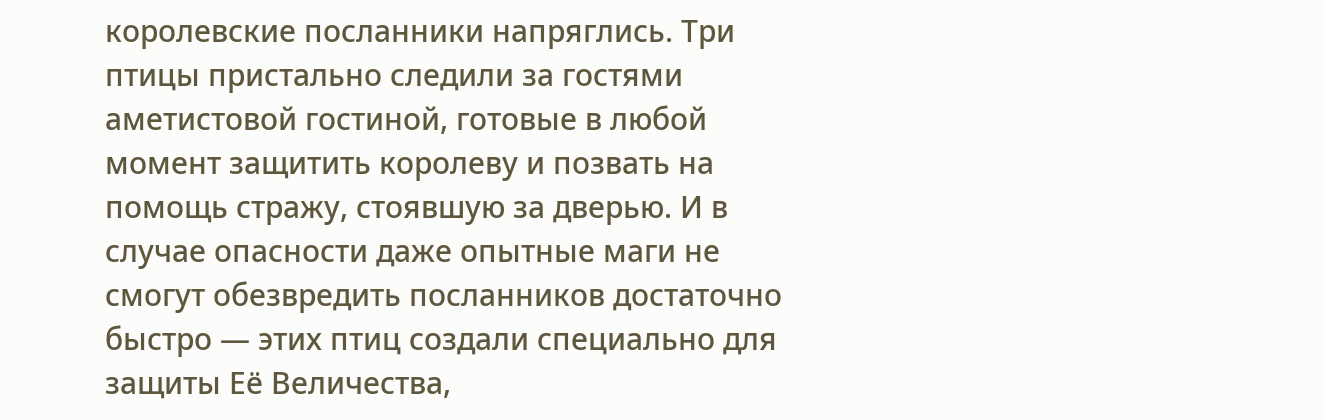королевские посланники напряглись. Три птицы пристально следили за гостями аметистовой гостиной, готовые в любой момент защитить королеву и позвать на помощь стражу, стоявшую за дверью. И в случае опасности даже опытные маги не смогут обезвредить посланников достаточно быстро — этих птиц создали специально для защиты Её Величества,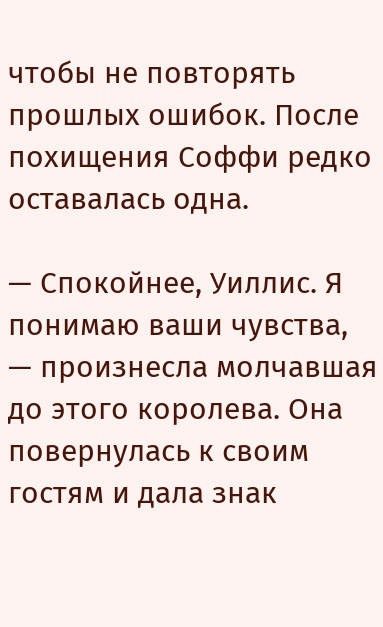чтобы не повторять прошлых ошибок. После похищения Соффи редко оставалась одна.

— Спокойнее, Уиллис. Я понимаю ваши чувства, — произнесла молчавшая до этого королева. Она повернулась к своим гостям и дала знак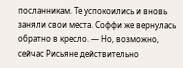посланникам. Те успокоились и вновь заняли свои места. Соффи же вернулась обратно в кресло. — Но, возможно, сейчас Рисьяне действительно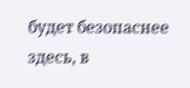будет безопаснее здесь, в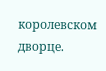королевском дворце.